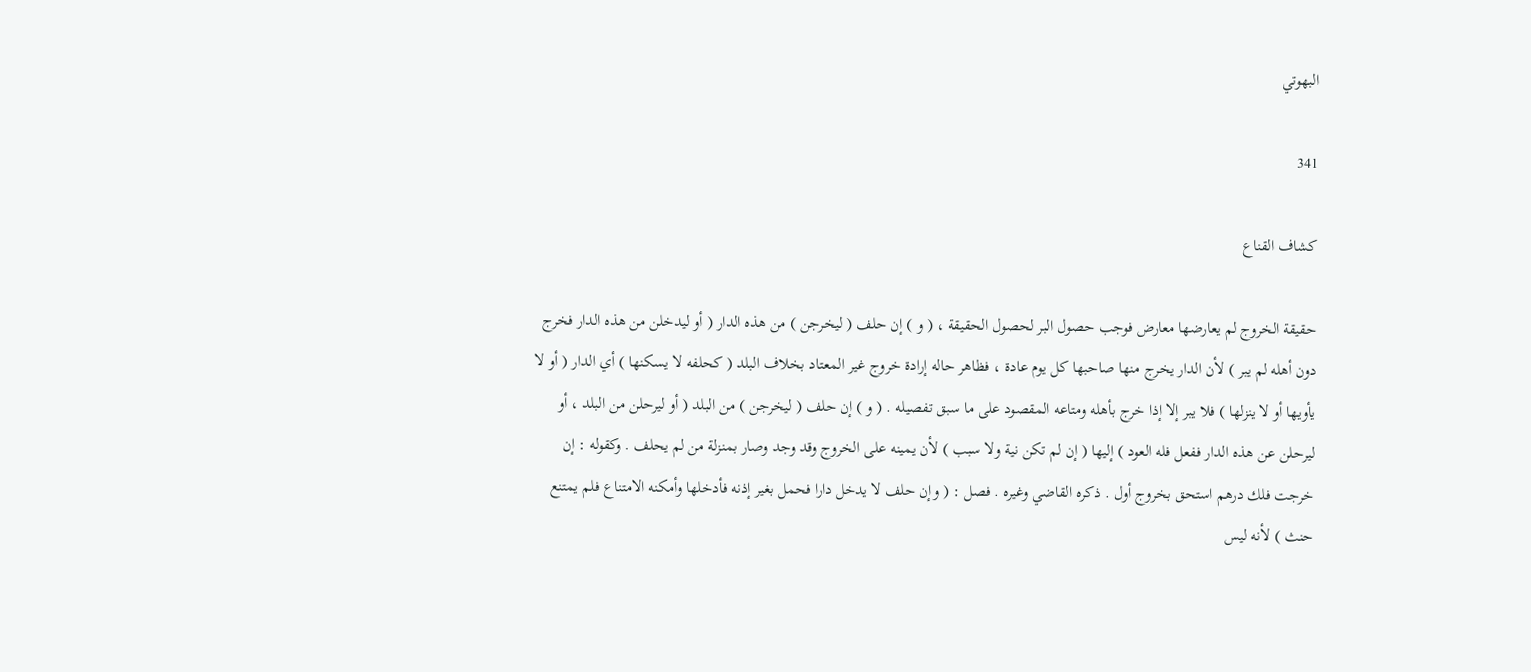البهوتي

341

كشاف القناع

حقيقة الخروج لم يعارضها معارض فوجب حصول البر لحصول الحقيقة ، ( و ) إن حلف ( ليخرجن ) من هذه الدار ( أو ليدخلن من هذه الدار فخرج دون أهله لم يبر ) لأن الدار يخرج منها صاحبها كل يوم عادة ، فظاهر حاله إرادة خروج غير المعتاد بخلاف البلد ( كحلفه لا يسكنها ) أي الدار ( أو لا يأويها أو لا ينزلها ) فلا يبر إلا إذا خرج بأهله ومتاعه المقصود على ما سبق تفصيله . ( و ) إن حلف ( ليخرجن ) من البلد ( أو ليرحلن من البلد ، أو ليرحلن عن هذه الدار ففعل فله العود ) إليها ( إن لم تكن نية ولا سبب ) لأن يمينه على الخروج وقد وجد وصار بمنزلة من لم يحلف . وكقوله : إن خرجت فلك درهم استحق بخروج أول . ذكره القاضي وغيره . فصل : ( وإن حلف لا يدخل دارا فحمل بغير إذنه فأدخلها وأمكنه الامتناع فلم يمتنع حنث ) لأنه ليس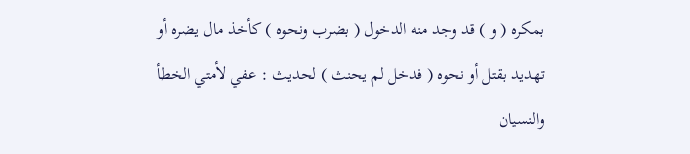بمكره ( و ) قد وجد منه الدخول ( بضرب ونحوه ) كأخذ مال يضره أو تهديد بقتل أو نحوه ( فدخل لم يحنث ) لحديث : عفي لأمتي الخطأ والنسيان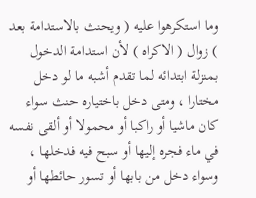وما استكرهوا عليه ( ويحنث بالاستدامة بعد ) زوال ( الاكراه ) لأن استدامة الدخول بمنزلة ابتدائه لما تقدم أشبه ما لو دخل مختارا ، ومتى دخل باختياره حنث سواء كان ماشيا أو راكبا أو محمولا أو ألقى نفسه في ماء فجره إليها أو سبح فيه فدخلها ، وسواء دخل من بابها أو تسور حائطها أو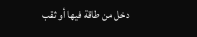دخل من طاقة فيها أو ثقب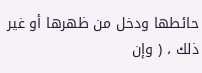حائطها ودخل من ظهرها أو غير ذلك ، ( وإن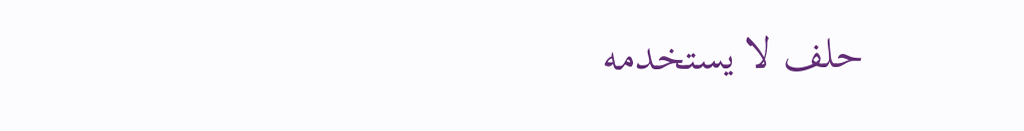حلف لا يستخدمه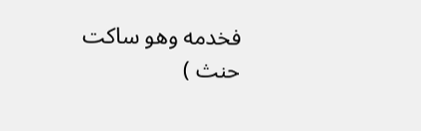فخدمه وهو ساكت حنث )